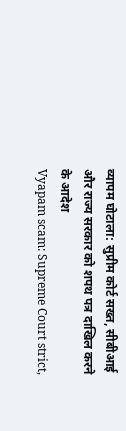व्यापम घोटाला: सुप्रीम कोर्ट सख्त, सीबीआई और राज्य सरकार को शपथ पत्र दाखिल करने के आदेश
Vyapam scam: Supreme Court strict,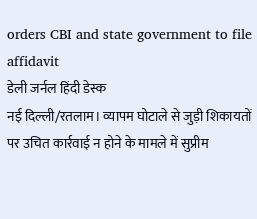orders CBI and state government to file affidavit
डेली जर्नल हिंदी डेस्क
नई दिल्ली/रतलाम। व्यापम घोटाले से जुड़ी शिकायतों पर उचित कार्रवाई न होने के मामले में सुप्रीम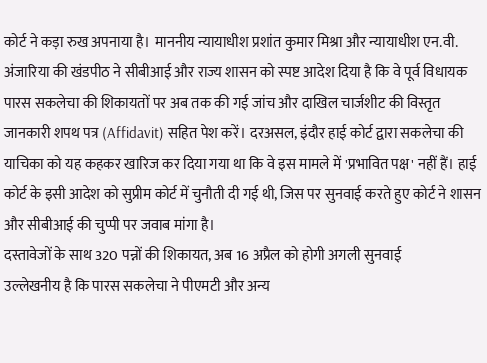कोर्ट ने कड़ा रुख अपनाया है। माननीय न्यायाधीश प्रशांत कुमार मिश्रा और न्यायाधीश एन.वी. अंजारिया की खंडपीठ ने सीबीआई और राज्य शासन को स्पष्ट आदेश दिया है कि वे पूर्व विधायक पारस सकलेचा की शिकायतों पर अब तक की गई जांच और दाखिल चार्जशीट की विस्तृत जानकारी शपथ पत्र (Affidavit) सहित पेश करें। दरअसल, इंदौर हाई कोर्ट द्वारा सकलेचा की याचिका को यह कहकर खारिज कर दिया गया था कि वे इस मामले में 'प्रभावित पक्ष' नहीं हैं। हाई कोर्ट के इसी आदेश को सुप्रीम कोर्ट में चुनौती दी गई थी, जिस पर सुनवाई करते हुए कोर्ट ने शासन और सीबीआई की चुप्पी पर जवाब मांगा है।
दस्तावेजों के साथ 320 पन्नों की शिकायत, अब 16 अप्रैल को होगी अगली सुनवाई
उल्लेखनीय है कि पारस सकलेचा ने पीएमटी और अन्य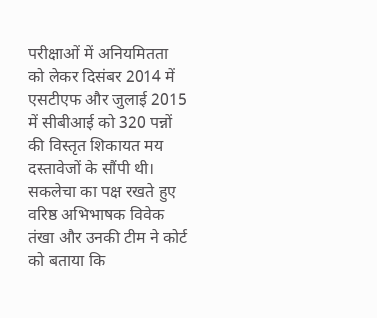परीक्षाओं में अनियमितता को लेकर दिसंबर 2014 में एसटीएफ और जुलाई 2015 में सीबीआई को 320 पन्नों की विस्तृत शिकायत मय दस्तावेजों के सौंपी थी। सकलेचा का पक्ष रखते हुए वरिष्ठ अभिभाषक विवेक तंखा और उनकी टीम ने कोर्ट को बताया कि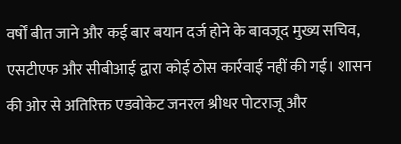वर्षों बीत जाने और कई बार बयान दर्ज होने के बावजूद मुख्य सचिव, एसटीएफ और सीबीआई द्वारा कोई ठोस कार्रवाई नहीं की गई। शासन की ओर से अतिरिक्त एडवोकेट जनरल श्रीधर पोटराजू और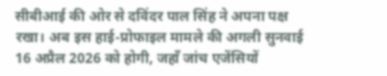सीबीआई की ओर से दविंदर पाल सिंह ने अपना पक्ष रखा। अब इस हाई-प्रोफाइल मामले की अगली सुनवाई 16 अप्रैल 2026 को होगी, जहाँ जांच एजेंसियों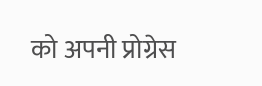को अपनी प्रोग्रेस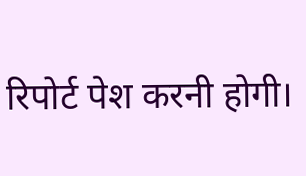रिपोर्ट पेश करनी होगी।